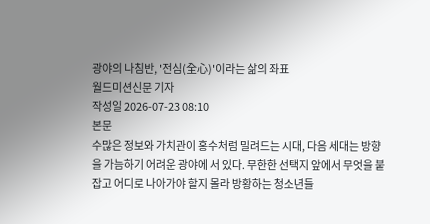광야의 나침반, '전심(全心)'이라는 삶의 좌표
월드미션신문 기자
작성일 2026-07-23 08:10
본문
수많은 정보와 가치관이 홍수처럼 밀려드는 시대, 다음 세대는 방향을 가늠하기 어려운 광야에 서 있다. 무한한 선택지 앞에서 무엇을 붙잡고 어디로 나아가야 할지 몰라 방황하는 청소년들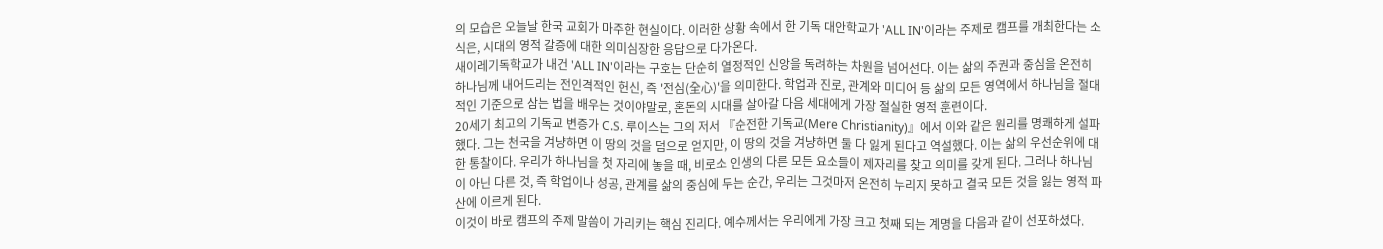의 모습은 오늘날 한국 교회가 마주한 현실이다. 이러한 상황 속에서 한 기독 대안학교가 'ALL IN'이라는 주제로 캠프를 개최한다는 소식은, 시대의 영적 갈증에 대한 의미심장한 응답으로 다가온다.
새이레기독학교가 내건 'ALL IN'이라는 구호는 단순히 열정적인 신앙을 독려하는 차원을 넘어선다. 이는 삶의 주권과 중심을 온전히 하나님께 내어드리는 전인격적인 헌신, 즉 '전심(全心)'을 의미한다. 학업과 진로, 관계와 미디어 등 삶의 모든 영역에서 하나님을 절대적인 기준으로 삼는 법을 배우는 것이야말로, 혼돈의 시대를 살아갈 다음 세대에게 가장 절실한 영적 훈련이다.
20세기 최고의 기독교 변증가 C.S. 루이스는 그의 저서 『순전한 기독교(Mere Christianity)』에서 이와 같은 원리를 명쾌하게 설파했다. 그는 천국을 겨냥하면 이 땅의 것을 덤으로 얻지만, 이 땅의 것을 겨냥하면 둘 다 잃게 된다고 역설했다. 이는 삶의 우선순위에 대한 통찰이다. 우리가 하나님을 첫 자리에 놓을 때, 비로소 인생의 다른 모든 요소들이 제자리를 찾고 의미를 갖게 된다. 그러나 하나님이 아닌 다른 것, 즉 학업이나 성공, 관계를 삶의 중심에 두는 순간, 우리는 그것마저 온전히 누리지 못하고 결국 모든 것을 잃는 영적 파산에 이르게 된다.
이것이 바로 캠프의 주제 말씀이 가리키는 핵심 진리다. 예수께서는 우리에게 가장 크고 첫째 되는 계명을 다음과 같이 선포하셨다.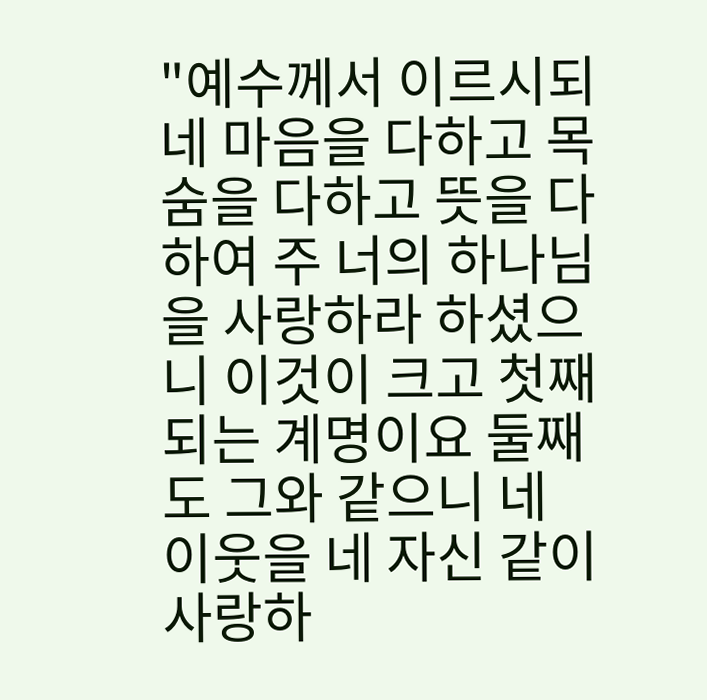"예수께서 이르시되 네 마음을 다하고 목숨을 다하고 뜻을 다하여 주 너의 하나님을 사랑하라 하셨으니 이것이 크고 첫째 되는 계명이요 둘째도 그와 같으니 네 이웃을 네 자신 같이 사랑하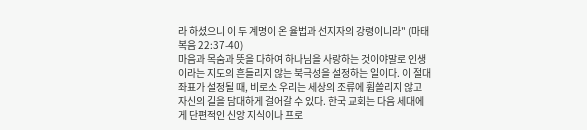라 하셨으니 이 두 계명이 온 율법과 선지자의 강령이니라" (마태복음 22:37-40)
마음과 목숨과 뜻을 다하여 하나님을 사랑하는 것이야말로 인생이라는 지도의 흔들리지 않는 북극성을 설정하는 일이다. 이 절대 좌표가 설정될 때, 비로소 우리는 세상의 조류에 휩쓸리지 않고 자신의 길을 담대하게 걸어갈 수 있다. 한국 교회는 다음 세대에게 단편적인 신앙 지식이나 프로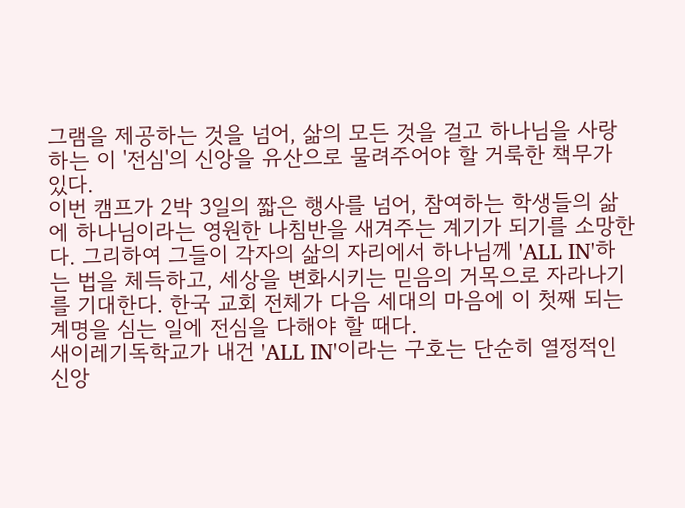그램을 제공하는 것을 넘어, 삶의 모든 것을 걸고 하나님을 사랑하는 이 '전심'의 신앙을 유산으로 물려주어야 할 거룩한 책무가 있다.
이번 캠프가 2박 3일의 짧은 행사를 넘어, 참여하는 학생들의 삶에 하나님이라는 영원한 나침반을 새겨주는 계기가 되기를 소망한다. 그리하여 그들이 각자의 삶의 자리에서 하나님께 'ALL IN'하는 법을 체득하고, 세상을 변화시키는 믿음의 거목으로 자라나기를 기대한다. 한국 교회 전체가 다음 세대의 마음에 이 첫째 되는 계명을 심는 일에 전심을 다해야 할 때다.
새이레기독학교가 내건 'ALL IN'이라는 구호는 단순히 열정적인 신앙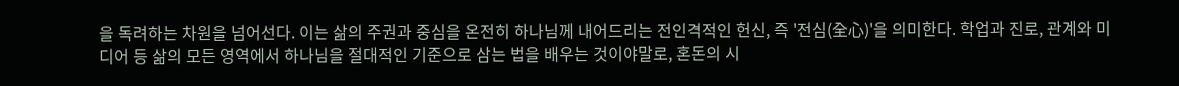을 독려하는 차원을 넘어선다. 이는 삶의 주권과 중심을 온전히 하나님께 내어드리는 전인격적인 헌신, 즉 '전심(全心)'을 의미한다. 학업과 진로, 관계와 미디어 등 삶의 모든 영역에서 하나님을 절대적인 기준으로 삼는 법을 배우는 것이야말로, 혼돈의 시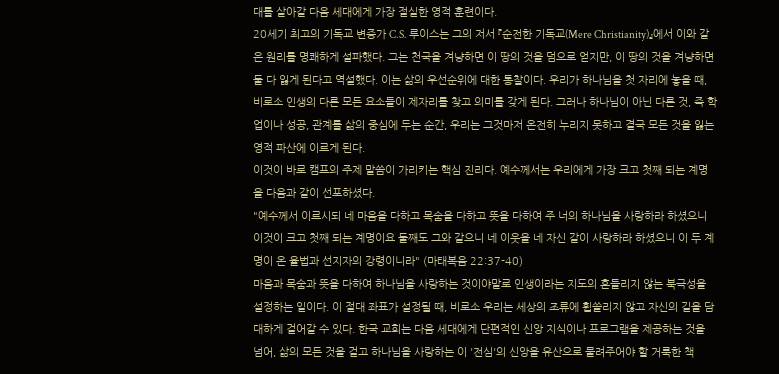대를 살아갈 다음 세대에게 가장 절실한 영적 훈련이다.
20세기 최고의 기독교 변증가 C.S. 루이스는 그의 저서 『순전한 기독교(Mere Christianity)』에서 이와 같은 원리를 명쾌하게 설파했다. 그는 천국을 겨냥하면 이 땅의 것을 덤으로 얻지만, 이 땅의 것을 겨냥하면 둘 다 잃게 된다고 역설했다. 이는 삶의 우선순위에 대한 통찰이다. 우리가 하나님을 첫 자리에 놓을 때, 비로소 인생의 다른 모든 요소들이 제자리를 찾고 의미를 갖게 된다. 그러나 하나님이 아닌 다른 것, 즉 학업이나 성공, 관계를 삶의 중심에 두는 순간, 우리는 그것마저 온전히 누리지 못하고 결국 모든 것을 잃는 영적 파산에 이르게 된다.
이것이 바로 캠프의 주제 말씀이 가리키는 핵심 진리다. 예수께서는 우리에게 가장 크고 첫째 되는 계명을 다음과 같이 선포하셨다.
"예수께서 이르시되 네 마음을 다하고 목숨을 다하고 뜻을 다하여 주 너의 하나님을 사랑하라 하셨으니 이것이 크고 첫째 되는 계명이요 둘째도 그와 같으니 네 이웃을 네 자신 같이 사랑하라 하셨으니 이 두 계명이 온 율법과 선지자의 강령이니라" (마태복음 22:37-40)
마음과 목숨과 뜻을 다하여 하나님을 사랑하는 것이야말로 인생이라는 지도의 흔들리지 않는 북극성을 설정하는 일이다. 이 절대 좌표가 설정될 때, 비로소 우리는 세상의 조류에 휩쓸리지 않고 자신의 길을 담대하게 걸어갈 수 있다. 한국 교회는 다음 세대에게 단편적인 신앙 지식이나 프로그램을 제공하는 것을 넘어, 삶의 모든 것을 걸고 하나님을 사랑하는 이 '전심'의 신앙을 유산으로 물려주어야 할 거룩한 책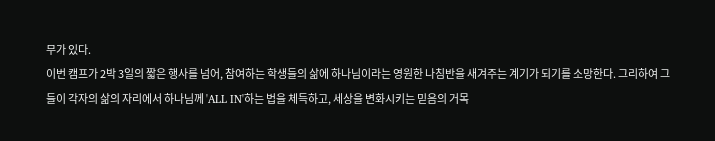무가 있다.
이번 캠프가 2박 3일의 짧은 행사를 넘어, 참여하는 학생들의 삶에 하나님이라는 영원한 나침반을 새겨주는 계기가 되기를 소망한다. 그리하여 그들이 각자의 삶의 자리에서 하나님께 'ALL IN'하는 법을 체득하고, 세상을 변화시키는 믿음의 거목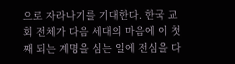으로 자라나기를 기대한다. 한국 교회 전체가 다음 세대의 마음에 이 첫째 되는 계명을 심는 일에 전심을 다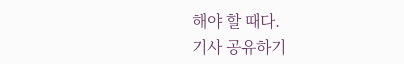해야 할 때다.
기사 공유하기